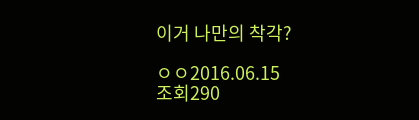이거 나만의 착각?

ㅇㅇ2016.06.15
조회290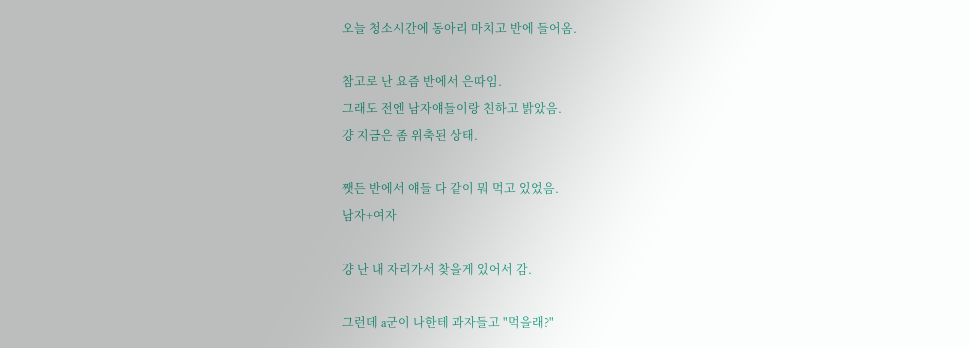오늘 청소시간에 동아리 마치고 반에 들어옴.

참고로 난 요즘 반에서 은따임.
그래도 전엔 남자얘들이랑 친하고 밝았음.
걍 지금은 좀 위축된 상태.

쨋든 반에서 얘들 다 같이 뭐 먹고 있었음.
남자+여자

걍 난 내 자리가서 찾을게 있어서 감.

그런데 a군이 나한테 과자들고 "먹을래?"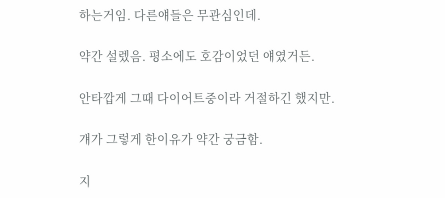하는거임. 다른얘들은 무관심인데.

약간 설렜음. 평소에도 호감이었던 얘였거든.

안타깝게 그때 다이어트중이라 거절하긴 했지만.

걔가 그렇게 한이유가 약간 궁금함.

지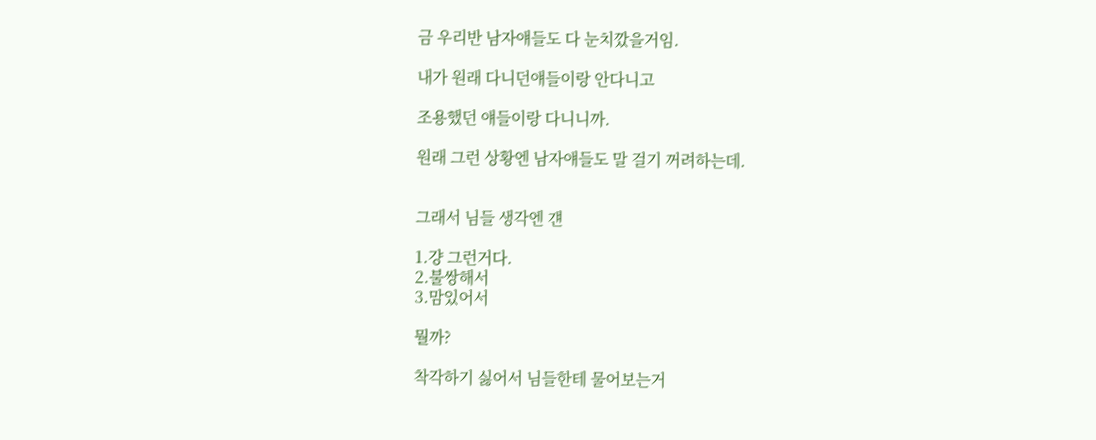금 우리반 남자얘들도 다 눈치깠을거임.

내가 원래 다니던얘들이랑 안다니고

조용했던 얘들이랑 다니니까.

원래 그런 상황엔 남자얘들도 말 걸기 꺼려하는데.


그래서 님들 생각엔 걘

1.걍 그런거다.
2.불쌍해서
3.맘있어서

뭘까?

착각하기 싫어서 님들한테 물어보는거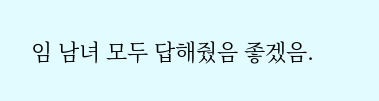임 남녀 모두 답해줬음 좋겠음.